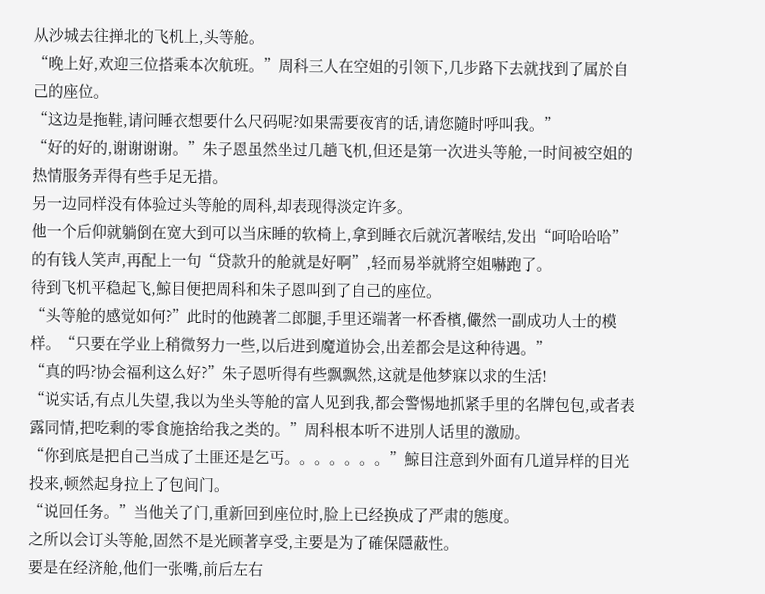从沙城去往掸北的飞机上,头等舱。
“晚上好,欢迎三位搭乘本次航班。”周科三人在空姐的引领下,几步路下去就找到了属於自己的座位。
“这边是拖鞋,请问睡衣想要什么尺码呢?如果需要夜宵的话,请您隨时呼叫我。”
“好的好的,谢谢谢谢。”朱子恩虽然坐过几趟飞机,但还是第一次进头等舱,一时间被空姐的热情服务弄得有些手足无措。
另一边同样没有体验过头等舱的周科,却表现得淡定许多。
他一个后仰就躺倒在宽大到可以当床睡的软椅上,拿到睡衣后就沉著喉结,发出“呵哈哈哈”的有钱人笑声,再配上一句“贷款升的舱就是好啊”,轻而易举就將空姐嚇跑了。
待到飞机平稳起飞,鯨目便把周科和朱子恩叫到了自己的座位。
“头等舱的感觉如何?”此时的他蹺著二郎腿,手里还端著一杯香檳,儼然一副成功人士的模样。“只要在学业上稍微努力一些,以后进到魔道协会,出差都会是这种待遇。”
“真的吗?协会福利这么好?”朱子恩听得有些飘飘然,这就是他梦寐以求的生活!
“说实话,有点儿失望,我以为坐头等舱的富人见到我,都会警惕地抓紧手里的名牌包包,或者表露同情,把吃剩的零食施捨给我之类的。”周科根本听不进別人话里的激励。
“你到底是把自己当成了土匪还是乞丐。。。。。。。”鯨目注意到外面有几道异样的目光投来,顿然起身拉上了包间门。
“说回任务。”当他关了门,重新回到座位时,脸上已经换成了严肃的態度。
之所以会订头等舱,固然不是光顾著享受,主要是为了確保隱蔽性。
要是在经济舱,他们一张嘴,前后左右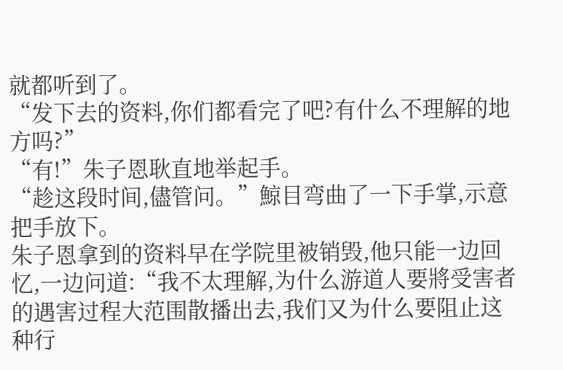就都听到了。
“发下去的资料,你们都看完了吧?有什么不理解的地方吗?”
“有!”朱子恩耿直地举起手。
“趁这段时间,儘管问。”鯨目弯曲了一下手掌,示意把手放下。
朱子恩拿到的资料早在学院里被销毁,他只能一边回忆,一边问道:“我不太理解,为什么游道人要將受害者的遇害过程大范围散播出去,我们又为什么要阻止这种行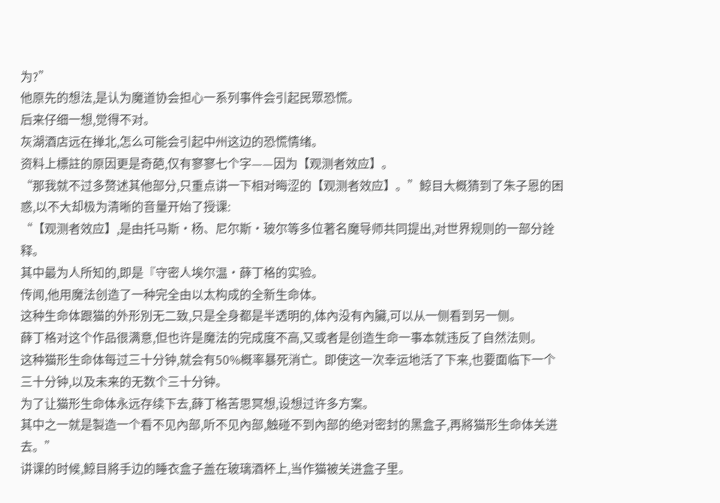为?”
他原先的想法,是认为魔道协会担心一系列事件会引起民眾恐慌。
后来仔细一想,觉得不对。
灰湖酒店远在掸北,怎么可能会引起中州这边的恐慌情绪。
资料上標註的原因更是奇葩,仅有寥寥七个字——因为【观测者效应】。
“那我就不过多赘述其他部分,只重点讲一下相对晦涩的【观测者效应】。”鯨目大概猜到了朱子恩的困惑,以不大却极为清晰的音量开始了授课:
“【观测者效应】,是由托马斯·杨、尼尔斯·玻尔等多位著名魔导师共同提出,对世界规则的一部分詮释。
其中最为人所知的,即是『守密人埃尔温·薛丁格的实验。
传闻,他用魔法创造了一种完全由以太构成的全新生命体。
这种生命体跟猫的外形別无二致,只是全身都是半透明的,体內没有內臟,可以从一侧看到另一侧。
薛丁格对这个作品很满意,但也许是魔法的完成度不高,又或者是创造生命一事本就违反了自然法则。
这种猫形生命体每过三十分钟,就会有50%概率暴死消亡。即使这一次幸运地活了下来,也要面临下一个三十分钟,以及未来的无数个三十分钟。
为了让猫形生命体永远存续下去,薛丁格苦思冥想,设想过许多方案。
其中之一就是製造一个看不见內部,听不见內部,触碰不到內部的绝对密封的黑盒子,再將猫形生命体关进去。”
讲课的时候,鯨目將手边的睡衣盒子盖在玻璃酒杯上,当作猫被关进盒子里。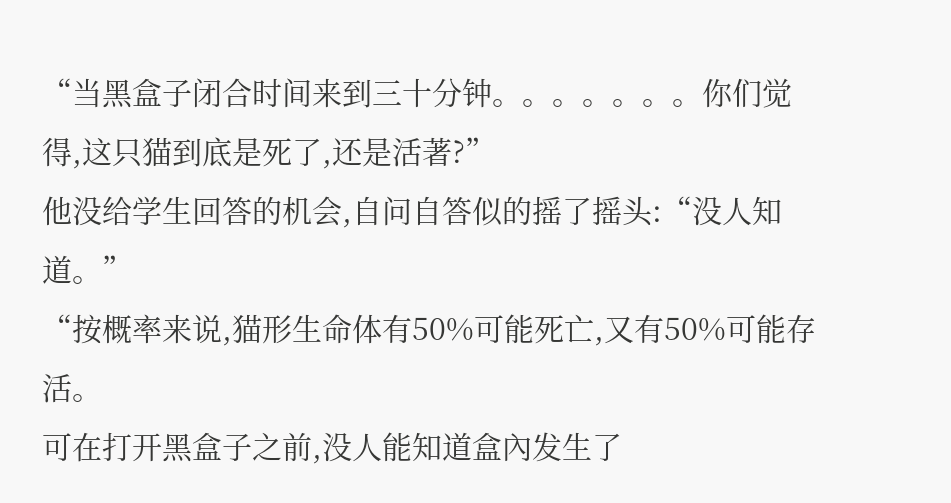“当黑盒子闭合时间来到三十分钟。。。。。。。你们觉得,这只猫到底是死了,还是活著?”
他没给学生回答的机会,自问自答似的摇了摇头:“没人知道。”
“按概率来说,猫形生命体有50%可能死亡,又有50%可能存活。
可在打开黑盒子之前,没人能知道盒內发生了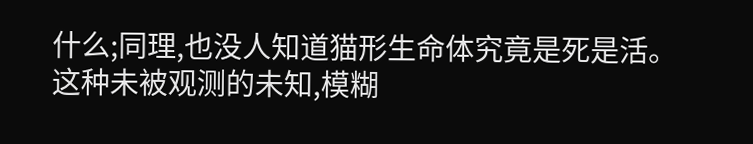什么;同理,也没人知道猫形生命体究竟是死是活。
这种未被观测的未知,模糊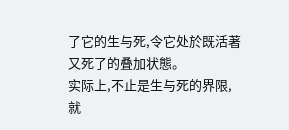了它的生与死,令它处於既活著又死了的叠加状態。
实际上,不止是生与死的界限,就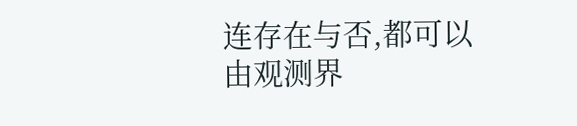连存在与否,都可以由观测界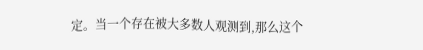定。当一个存在被大多数人观测到,那么这个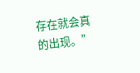存在就会真的出现。”